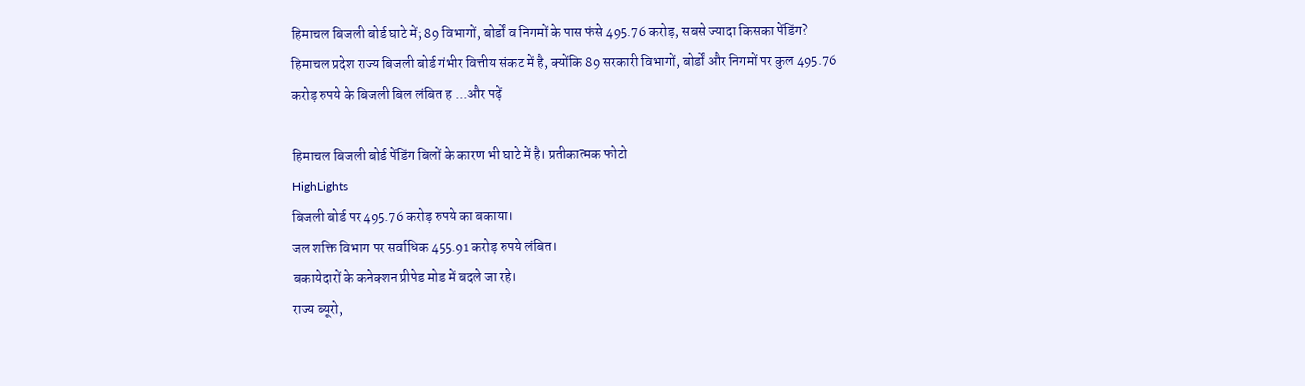हिमाचल बिजली बोर्ड घाटे में; 89 विभागों, बोर्डों व निगमों के पास फंसे 495.76 करोड़, सबसे ज्यादा किसका पेंडिंग?
हिमाचल प्रदेश राज्य बिजली बोर्ड गंभीर वित्तीय संकट में है, क्योंकि 89 सरकारी विभागों, बोर्डों और निगमों पर कुल 495.76 करोड़ रुपये के बिजली बिल लंबित ह ...और पढ़ें

हिमाचल बिजली बोर्ड पेंडिंग बिलों के कारण भी घाटे में है। प्रतीकात्मक फोटो
HighLights
बिजली बोर्ड पर 495.76 करोड़ रुपये का बकाया।
जल शक्ति विभाग पर सर्वाधिक 455.91 करोड़ रुपये लंबित।
बकायेदारों के कनेक्शन प्रीपेड मोड में बदले जा रहे।
राज्य ब्यूरो,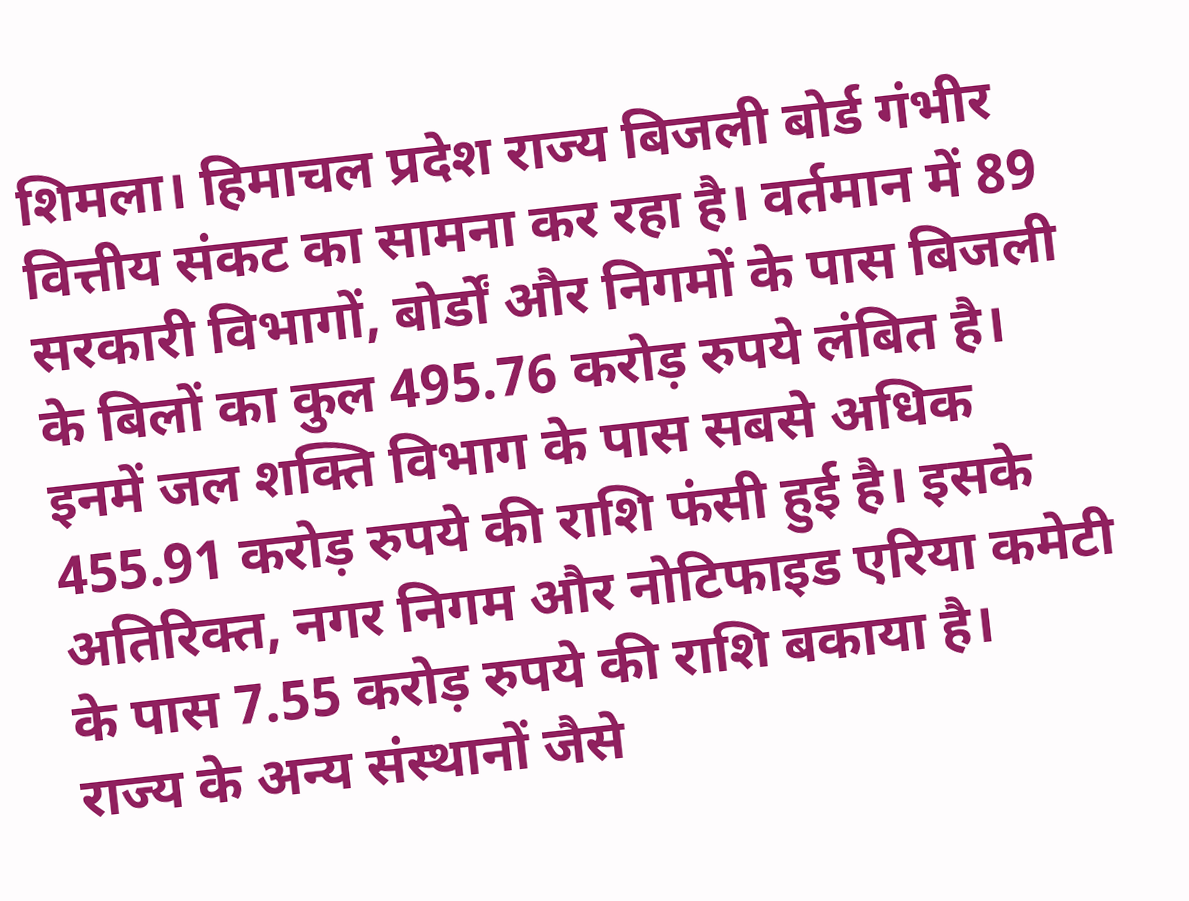शिमला। हिमाचल प्रदेश राज्य बिजली बोर्ड गंभीर वित्तीय संकट का सामना कर रहा है। वर्तमान में 89 सरकारी विभागों, बोर्डों और निगमों के पास बिजली के बिलों का कुल 495.76 करोड़ रुपये लंबित है। इनमें जल शक्ति विभाग के पास सबसे अधिक 455.91 करोड़ रुपये की राशि फंसी हुई है। इसके अतिरिक्त, नगर निगम और नोटिफाइड एरिया कमेटी के पास 7.55 करोड़ रुपये की राशि बकाया है।
राज्य के अन्य संस्थानों जैसे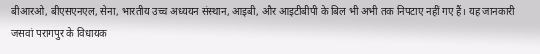बीआरओ, बीएसएनएल, सेना, भारतीय उच्च अध्ययन संस्थान, आइबी, और आइटीबीपी के बिल भी अभी तक निपटाए नहीं गए हैं। यह जानकारी जसवां परागपुर के विधायक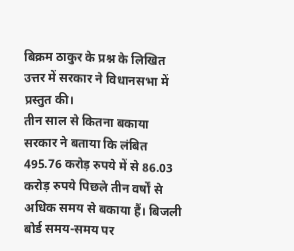बिक्रम ठाकुर के प्रश्न के लिखित उत्तर में सरकार ने विधानसभा में प्रस्तुत की।
तीन साल से कितना बकाया
सरकार ने बताया कि लंबित 495.76 करोड़ रुपये में से 86.03 करोड़ रुपये पिछले तीन वर्षों से अधिक समय से बकाया हैं। बिजली बोर्ड समय-समय पर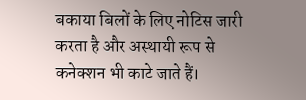बकाया बिलों के लिए नोटिस जारी करता है और अस्थायी रूप से कनेक्शन भी काटे जाते हैं।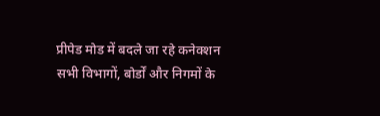प्रीपेड मोड में बदले जा रहे कनेक्शन
सभी विभागों, बोर्डों और निगमों के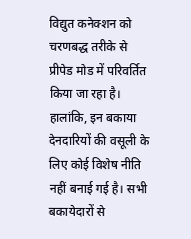विद्युत कनेक्शन को चरणबद्ध तरीके से प्रीपेड मोड में परिवर्तित किया जा रहा है। हालांकि, इन बकाया देनदारियों की वसूली के लिए कोई विशेष नीति नहीं बनाई गई है। सभी बकायेदारों से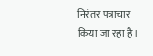निरंतर पत्राचार किया जा रहा है।